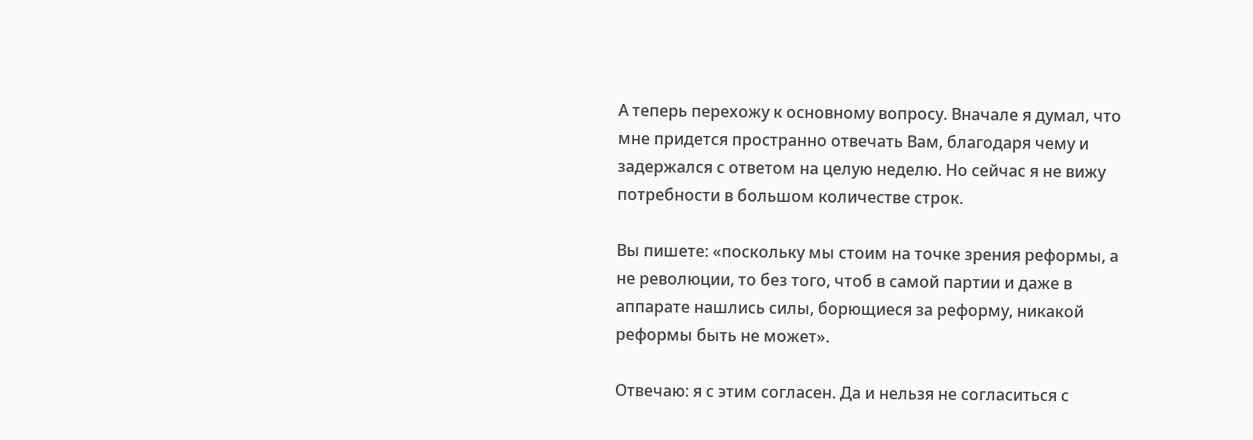А теперь перехожу к основному вопросу. Вначале я думал, что мне придется пространно отвечать Вам, благодаря чему и задержался с ответом на целую неделю. Но сейчас я не вижу потребности в большом количестве строк.

Вы пишете: «поскольку мы стоим на точке зрения реформы, а не революции, то без того, чтоб в самой партии и даже в аппарате нашлись силы, борющиеся за реформу, никакой реформы быть не может».

Отвечаю: я с этим согласен. Да и нельзя не согласиться с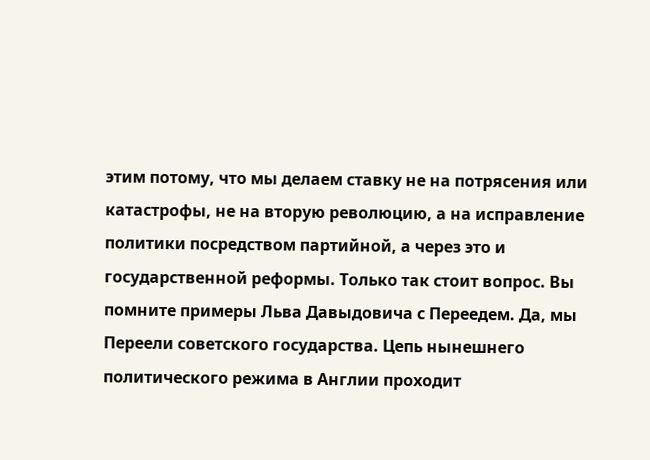этим потому, что мы делаем ставку не на потрясения или катастрофы, не на вторую революцию, а на исправление политики посредством партийной, а через это и государственной реформы. Только так стоит вопрос. Вы помните примеры Льва Давыдовича с Переедем. Да, мы Переели советского государства. Цепь нынешнего политического режима в Англии проходит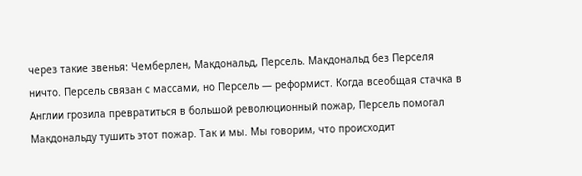через такие звенья: Чемберлен, Макдональд, Персель. Макдональд без Перселя ничто. Персель связан с массами, но Персель — реформист. Когда всеобщая стачка в Англии грозила превратиться в большой революционный пожар, Персель помогал Макдональду тушить этот пожар. Так и мы. Мы говорим, что происходит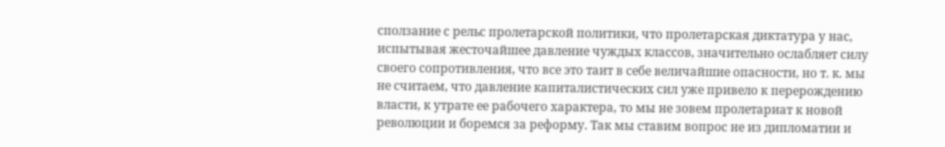сползание с рельс пролетарской политики, что пролетарская диктатура у нас, испытывая жесточайшее давление чуждых классов, значительно ослабляет силу своего сопротивления, что все это таит в себе величайшие опасности, но т. к. мы не считаем, что давление капиталистических сил уже привело к перерождению власти, к утрате ее рабочего характера, то мы не зовем пролетариат к новой революции и боремся за реформу. Так мы ставим вопрос не из дипломатии и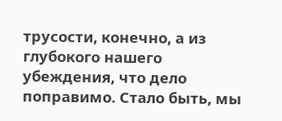трусости, конечно, а из глубокого нашего убеждения, что дело поправимо. Стало быть, мы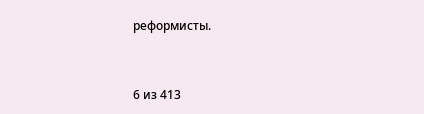реформисты.



6 из 413